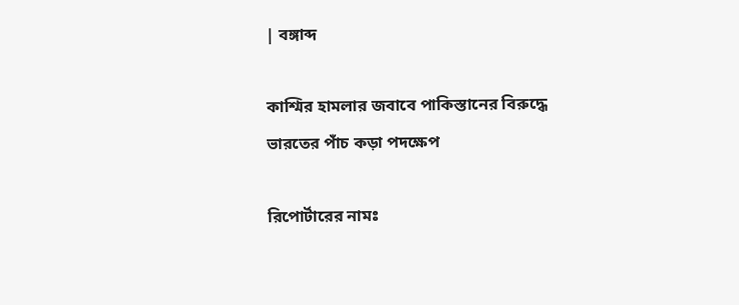| বঙ্গাব্দ

কাশ্মির হামলার জবাবে পাকিস্তানের বিরুদ্ধে ভারতের পাঁচ কড়া পদক্ষেপ

রিপোর্টারের নামঃ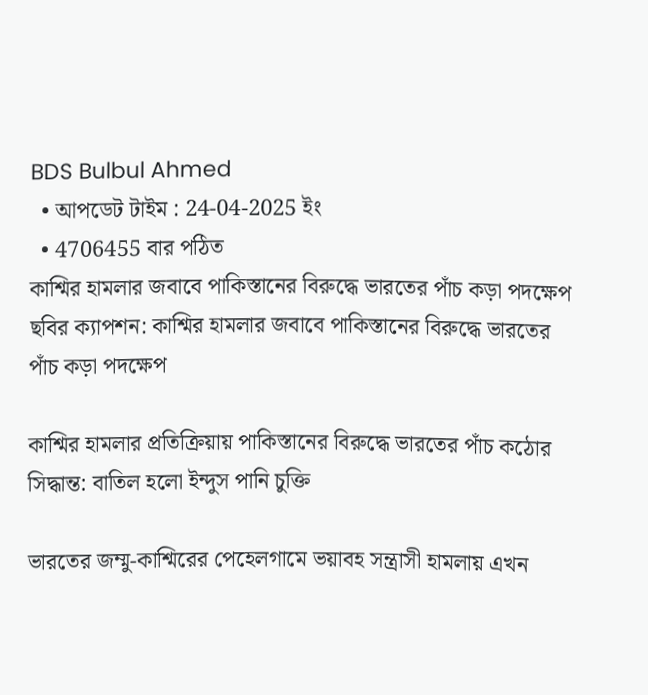BDS Bulbul Ahmed
  • আপডেট টাইম : 24-04-2025 ইং
  • 4706455 বার পঠিত
কাশ্মির হামলার জবাবে পাকিস্তানের বিরুদ্ধে ভারতের পাঁচ কড়া পদক্ষেপ
ছবির ক্যাপশন: কাশ্মির হামলার জবাবে পাকিস্তানের বিরুদ্ধে ভারতের পাঁচ কড়া পদক্ষেপ

কাশ্মির হামলার প্রতিক্রিয়ায় পাকিস্তানের বিরুদ্ধে ভারতের পাঁচ কঠোর সিদ্ধান্ত: বাতিল হলো ইন্দুস পানি চুক্তি

ভারতের জম্মু-কাশ্মিরের পেহেলগামে ভয়াবহ সন্ত্রাসী হামলায় এখন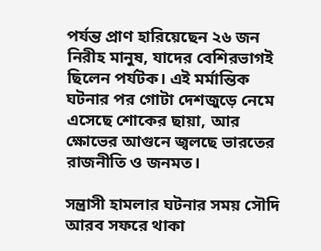পর্যন্ত প্রাণ হারিয়েছেন ২৬ জন নিরীহ মানুষ, যাদের বেশিরভাগই ছিলেন পর্যটক। এই মর্মান্তিক ঘটনার পর গোটা দেশজুড়ে নেমে এসেছে শোকের ছায়া, আর ক্ষোভের আগুনে জ্বলছে ভারতের রাজনীতি ও জনমত।

সন্ত্রাসী হামলার ঘটনার সময় সৌদি আরব সফরে থাকা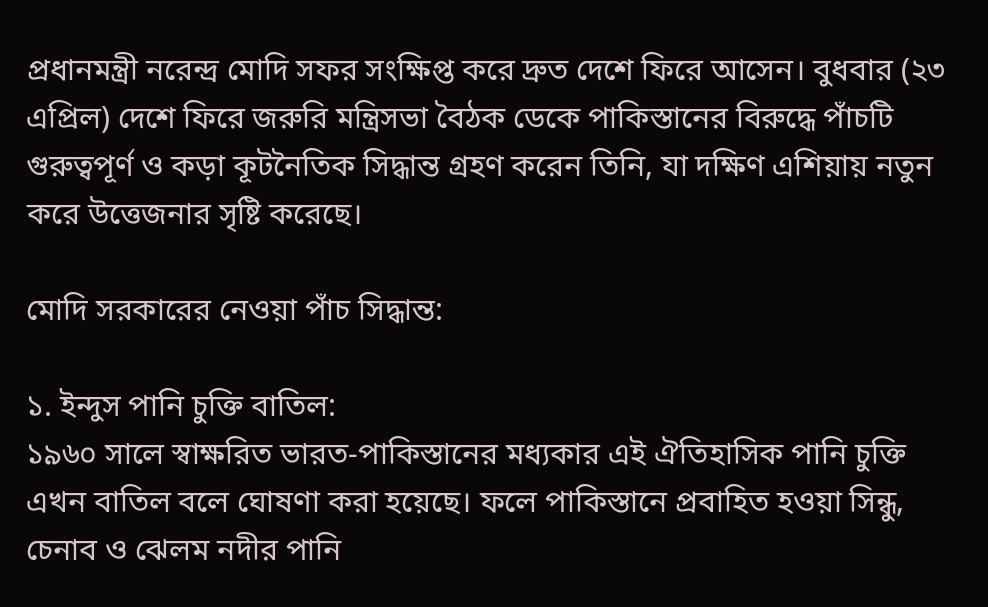প্রধানমন্ত্রী নরেন্দ্র মোদি সফর সংক্ষিপ্ত করে দ্রুত দেশে ফিরে আসেন। বুধবার (২৩ এপ্রিল) দেশে ফিরে জরুরি মন্ত্রিসভা বৈঠক ডেকে পাকিস্তানের বিরুদ্ধে পাঁচটি গুরুত্বপূর্ণ ও কড়া কূটনৈতিক সিদ্ধান্ত গ্রহণ করেন তিনি, যা দক্ষিণ এশিয়ায় নতুন করে উত্তেজনার সৃষ্টি করেছে।

মোদি সরকারের নেওয়া পাঁচ সিদ্ধান্ত:

১. ইন্দুস পানি চুক্তি বাতিল:
১৯৬০ সালে স্বাক্ষরিত ভারত-পাকিস্তানের মধ্যকার এই ঐতিহাসিক পানি চুক্তি এখন বাতিল বলে ঘোষণা করা হয়েছে। ফলে পাকিস্তানে প্রবাহিত হওয়া সিন্ধু, চেনাব ও ঝেলম নদীর পানি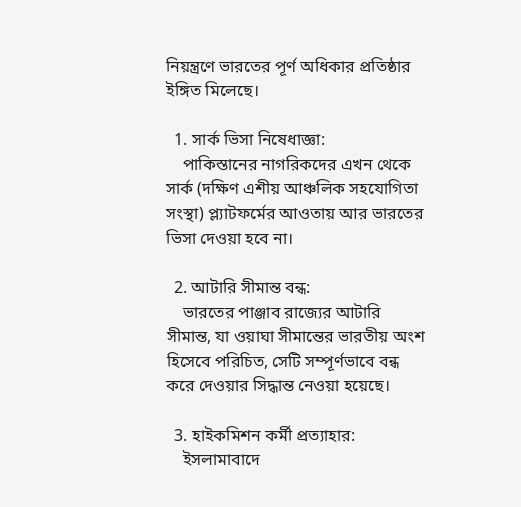নিয়ন্ত্রণে ভারতের পূর্ণ অধিকার প্রতিষ্ঠার ইঙ্গিত মিলেছে।

  1. সার্ক ভিসা নিষেধাজ্ঞা:
    পাকিস্তানের নাগরিকদের এখন থেকে সার্ক (দক্ষিণ এশীয় আঞ্চলিক সহযোগিতা সংস্থা) প্ল্যাটফর্মের আওতায় আর ভারতের ভিসা দেওয়া হবে না।

  2. আটারি সীমান্ত বন্ধ:
    ভারতের পাঞ্জাব রাজ্যের আটারি সীমান্ত, যা ওয়াঘা সীমান্তের ভারতীয় অংশ হিসেবে পরিচিত, সেটি সম্পূর্ণভাবে বন্ধ করে দেওয়ার সিদ্ধান্ত নেওয়া হয়েছে।

  3. হাইকমিশন কর্মী প্রত্যাহার:
    ইসলামাবাদে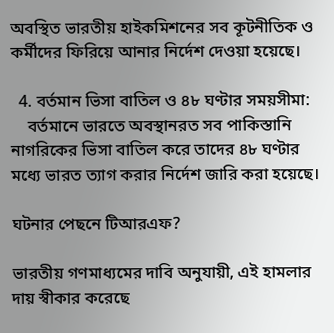অবস্থিত ভারতীয় হাইকমিশনের সব কূটনীতিক ও কর্মীদের ফিরিয়ে আনার নির্দেশ দেওয়া হয়েছে।

  4. বর্তমান ভিসা বাতিল ও ৪৮ ঘণ্টার সময়সীমা:
    বর্তমানে ভারতে অবস্থানরত সব পাকিস্তানি নাগরিকের ভিসা বাতিল করে তাদের ৪৮ ঘণ্টার মধ্যে ভারত ত্যাগ করার নির্দেশ জারি করা হয়েছে।

ঘটনার পেছনে টিআরএফ?

ভারতীয় গণমাধ্যমের দাবি অনুযায়ী, এই হামলার দায় স্বীকার করেছে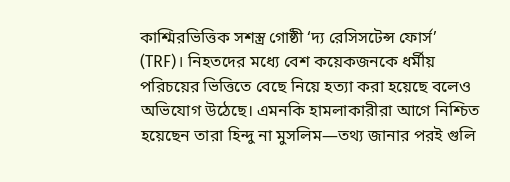কাশ্মিরভিত্তিক সশস্ত্র গোষ্ঠী ‘দ্য রেসিসটেন্স ফোর্স’ (TRF)। নিহতদের মধ্যে বেশ কয়েকজনকে ধর্মীয় পরিচয়ের ভিত্তিতে বেছে নিয়ে হত্যা করা হয়েছে বলেও অভিযোগ উঠেছে। এমনকি হামলাকারীরা আগে নিশ্চিত হয়েছেন তারা হিন্দু না মুসলিম—তথ্য জানার পরই গুলি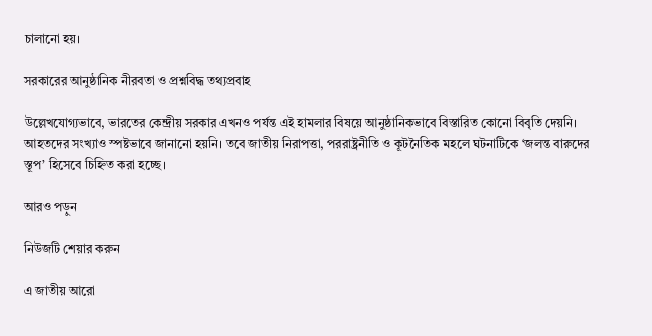চালানো হয়।

সরকারের আনুষ্ঠানিক নীরবতা ও প্রশ্নবিদ্ধ তথ্যপ্রবাহ

উল্লেখযোগ্যভাবে, ভারতের কেন্দ্রীয় সরকার এখনও পর্যন্ত এই হামলার বিষয়ে আনুষ্ঠানিকভাবে বিস্তারিত কোনো বিবৃতি দেয়নি। আহতদের সংখ্যাও স্পষ্টভাবে জানানো হয়নি। তবে জাতীয় নিরাপত্তা, পররাষ্ট্রনীতি ও কূটনৈতিক মহলে ঘটনাটিকে ‘জলন্ত বারুদের স্তূপ’ হিসেবে চিহ্নিত করা হচ্ছে।

আরও পড়ুন

নিউজটি শেয়ার করুন

এ জাতীয় আরো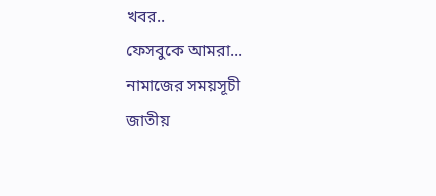খবর..
ফেসবুকে আমরা...
নামাজের সময়সূচী
জাতীয়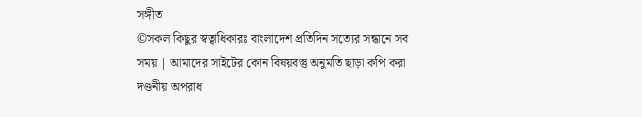সঙ্গীত
©সকল কিছুর স্বত্বাধিকারঃ বাংলাদেশ প্রতিদিন সত্যের সন্ধানে সব সময় | আমাদের সাইটের কোন বিষয়বস্তু অনুমতি ছাড়া কপি করা দণ্ডনীয় অপরাধ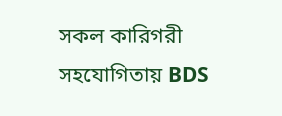সকল কারিগরী সহযোগিতায় BDS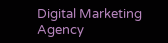Digital Marketing Agency